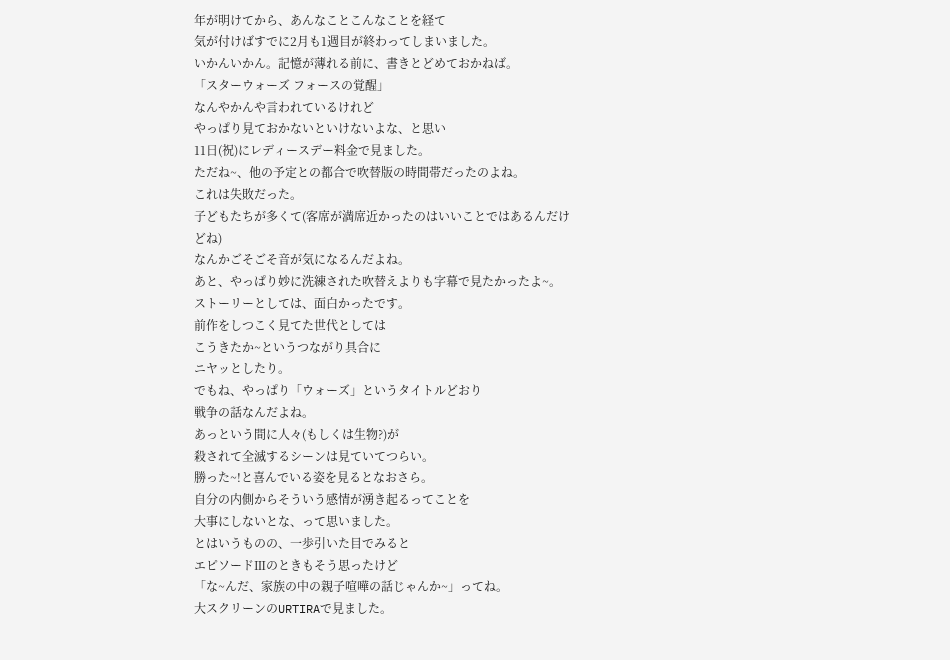年が明けてから、あんなことこんなことを経て
気が付けばすでに2月も1週目が終わってしまいました。
いかんいかん。記憶が薄れる前に、書きとどめておかねば。
「スターウォーズ フォースの覚醒」
なんやかんや言われているけれど
やっぱり見ておかないといけないよな、と思い
11日(祝)にレディースデー料金で見ました。
ただね~、他の予定との都合で吹替版の時間帯だったのよね。
これは失敗だった。
子どもたちが多くて(客席が満席近かったのはいいことではあるんだけどね)
なんかごそごそ音が気になるんだよね。
あと、やっぱり妙に洗練された吹替えよりも字幕で見たかったよ~。
ストーリーとしては、面白かったです。
前作をしつこく見てた世代としては
こうきたか~というつながり具合に
ニヤッとしたり。
でもね、やっぱり「ウォーズ」というタイトルどおり
戦争の話なんだよね。
あっという間に人々(もしくは生物?)が
殺されて全滅するシーンは見ていてつらい。
勝った~!と喜んでいる姿を見るとなおさら。
自分の内側からそういう感情が湧き起るってことを
大事にしないとな、って思いました。
とはいうものの、一歩引いた目でみると
エピソードⅢのときもそう思ったけど
「な~んだ、家族の中の親子喧嘩の話じゃんか~」ってね。
大スクリーンのURTIRAで見ました。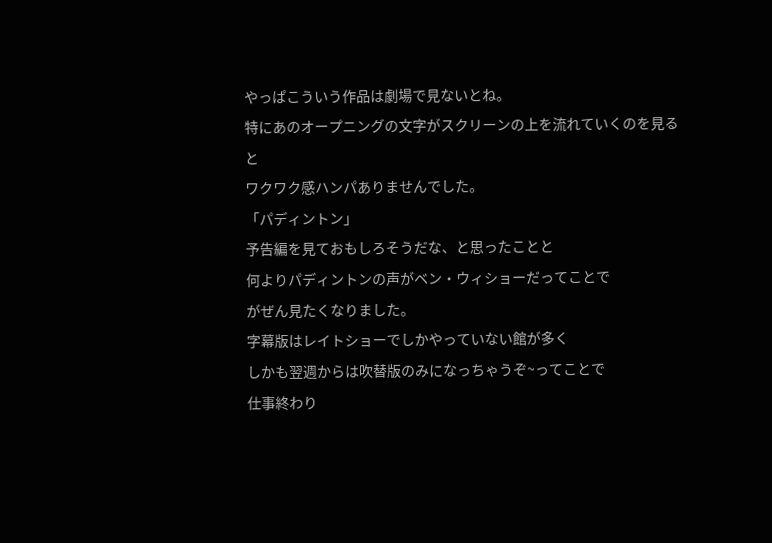やっぱこういう作品は劇場で見ないとね。
特にあのオープニングの文字がスクリーンの上を流れていくのを見ると
ワクワク感ハンパありませんでした。
「パディントン」
予告編を見ておもしろそうだな、と思ったことと
何よりパディントンの声がベン・ウィショーだってことで
がぜん見たくなりました。
字幕版はレイトショーでしかやっていない館が多く
しかも翌週からは吹替版のみになっちゃうぞ~ってことで
仕事終わり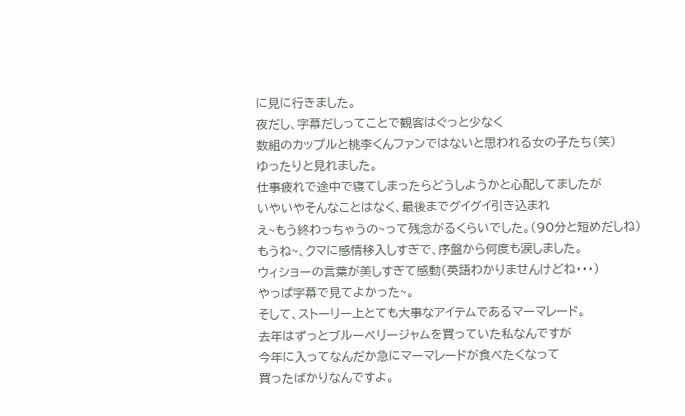に見に行きました。
夜だし、字幕だしってことで観客はぐっと少なく
数組のカップルと桃李くんファンではないと思われる女の子たち(笑)
ゆったりと見れました。
仕事疲れで途中で寝てしまったらどうしようかと心配してましたが
いやいやそんなことはなく、最後までグイグイ引き込まれ
え~もう終わっちゃうの~って残念がるくらいでした。(90分と短めだしね)
もうね~、クマに感情移入しすぎで、序盤から何度も涙しました。
ウィショーの言葉が美しすぎて感動(英語わかりませんけどね・・・)
やっぱ字幕で見てよかった~。
そして、ストーリー上とても大事なアイテムであるマーマレード。
去年はずっとブルーベリージャムを買っていた私なんですが
今年に入ってなんだか急にマーマレードが食べたくなって
買ったばかりなんですよ。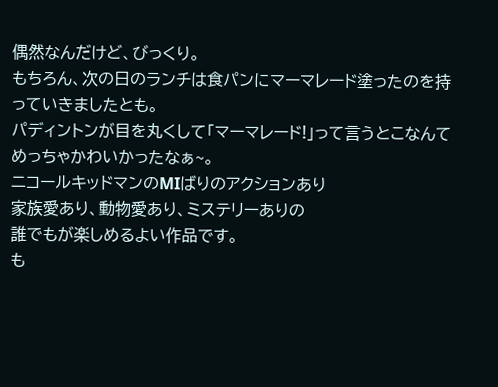偶然なんだけど、びっくり。
もちろん、次の日のランチは食パンにマーマレード塗ったのを持っていきましたとも。
パディントンが目を丸くして「マーマレード!」って言うとこなんて
めっちゃかわいかったなぁ~。
ニコールキッドマンのMIばりのアクションあり
家族愛あり、動物愛あり、ミステリーありの
誰でもが楽しめるよい作品です。
も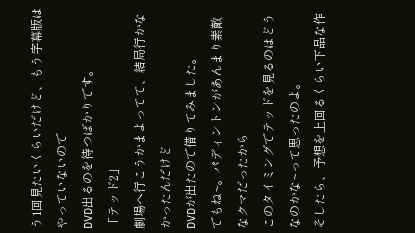う1回見たいくらいだけど、もう字幕版はやっていないので
DVD出るのを待つばかりです。
「テッド2」
劇場へ行こうかまよってて、結局行かなかったんだけど
DVDが出たので借りてみました。
でもね~。パディントンがあんまり素敵なクマだったから
このタイミングでテッドを見るのはどうなのかな~って思ったのよ。
そしたら、予想を上回るくらい下品な作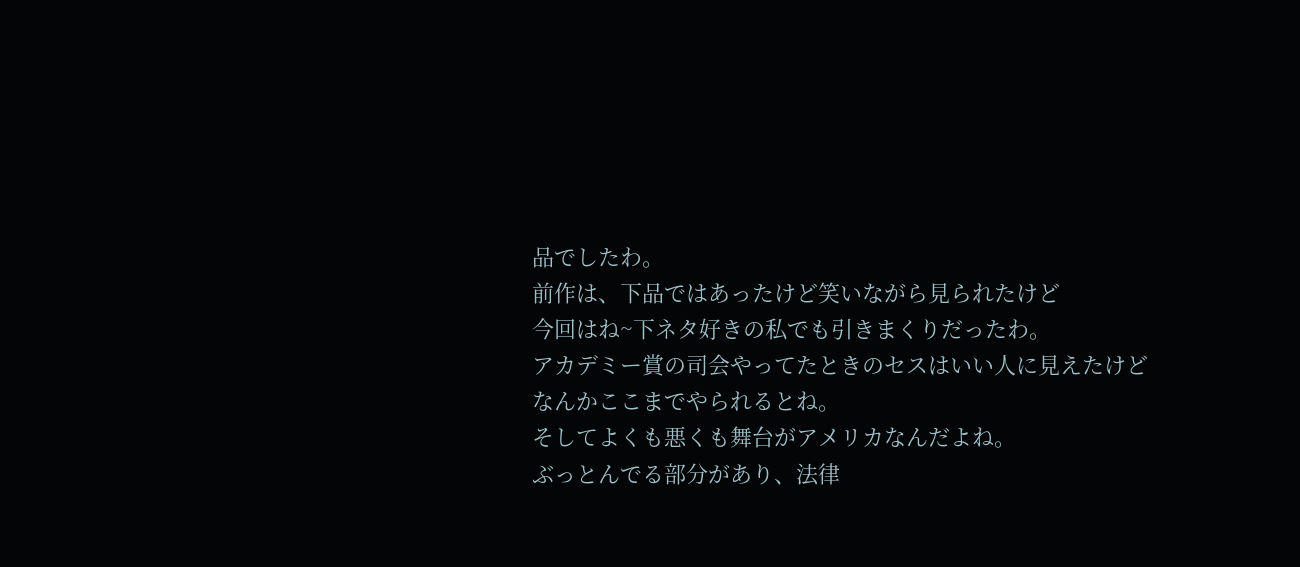品でしたわ。
前作は、下品ではあったけど笑いながら見られたけど
今回はね~下ネタ好きの私でも引きまくりだったわ。
アカデミー賞の司会やってたときのセスはいい人に見えたけど
なんかここまでやられるとね。
そしてよくも悪くも舞台がアメリカなんだよね。
ぶっとんでる部分があり、法律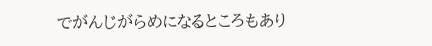でがんじがらめになるところもあり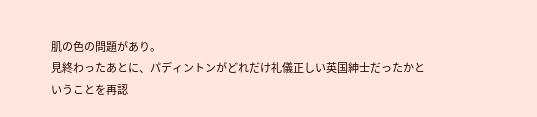肌の色の問題があり。
見終わったあとに、パディントンがどれだけ礼儀正しい英国紳士だったかと
いうことを再認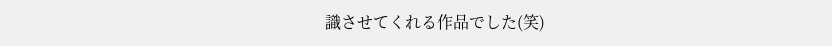識させてくれる作品でした(笑)